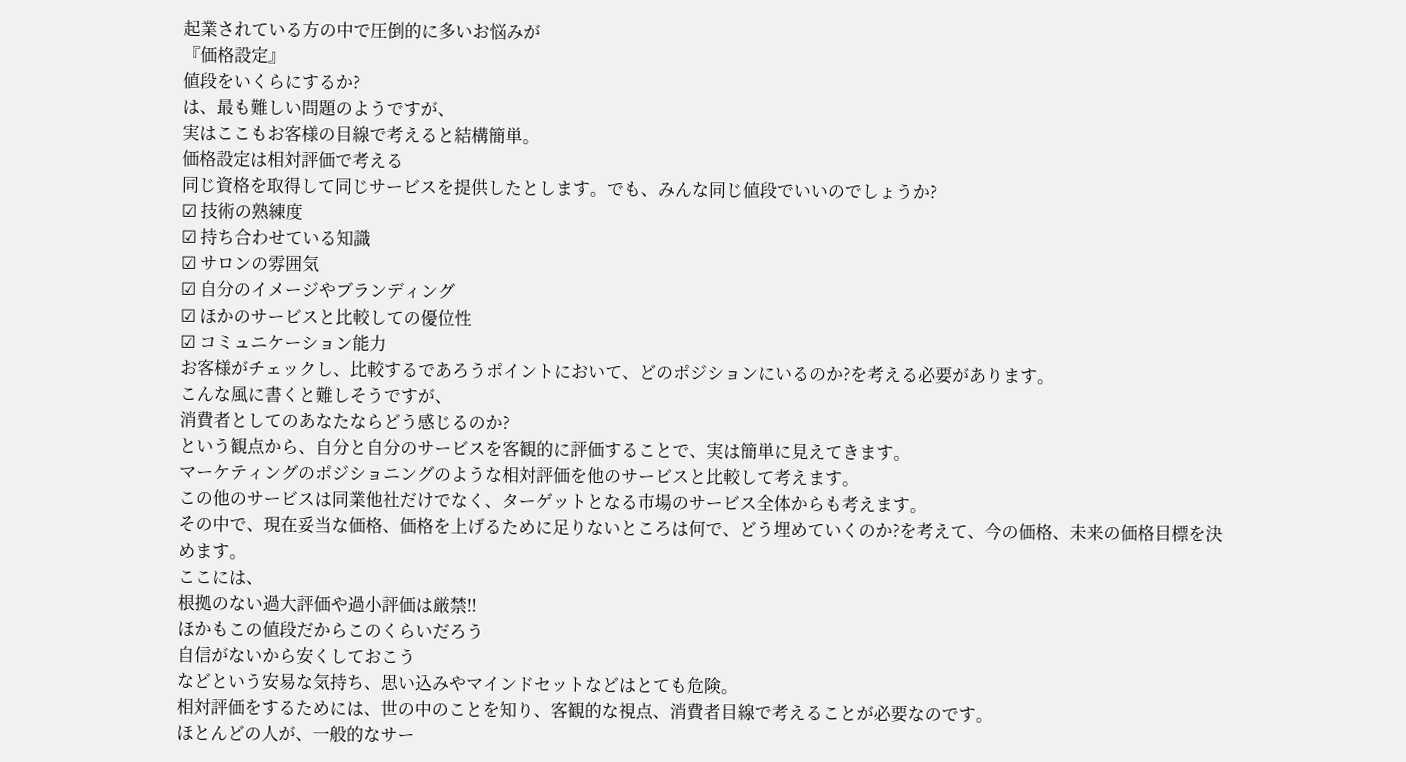起業されている方の中で圧倒的に多いお悩みが
『価格設定』
値段をいくらにするか?
は、最も難しい問題のようですが、
実はここもお客様の目線で考えると結構簡単。
価格設定は相対評価で考える
同じ資格を取得して同じサービスを提供したとします。でも、みんな同じ値段でいいのでしょうか?
☑ 技術の熟練度
☑ 持ち合わせている知識
☑ サロンの雰囲気
☑ 自分のイメージやブランディング
☑ ほかのサービスと比較しての優位性
☑ コミュニケーション能力
お客様がチェックし、比較するであろうポイントにおいて、どのポジションにいるのか?を考える必要があります。
こんな風に書くと難しそうですが、
消費者としてのあなたならどう感じるのか?
という観点から、自分と自分のサービスを客観的に評価することで、実は簡単に見えてきます。
マーケティングのポジショニングのような相対評価を他のサービスと比較して考えます。
この他のサービスは同業他社だけでなく、ターゲットとなる市場のサービス全体からも考えます。
その中で、現在妥当な価格、価格を上げるために足りないところは何で、どう埋めていくのか?を考えて、今の価格、未来の価格目標を決めます。
ここには、
根拠のない過大評価や過小評価は厳禁‼
ほかもこの値段だからこのくらいだろう
自信がないから安くしておこう
などという安易な気持ち、思い込みやマインドセットなどはとても危険。
相対評価をするためには、世の中のことを知り、客観的な視点、消費者目線で考えることが必要なのです。
ほとんどの人が、一般的なサー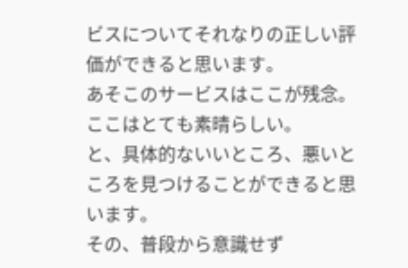ビスについてそれなりの正しい評価ができると思います。
あそこのサービスはここが残念。
ここはとても素晴らしい。
と、具体的ないいところ、悪いところを見つけることができると思います。
その、普段から意識せず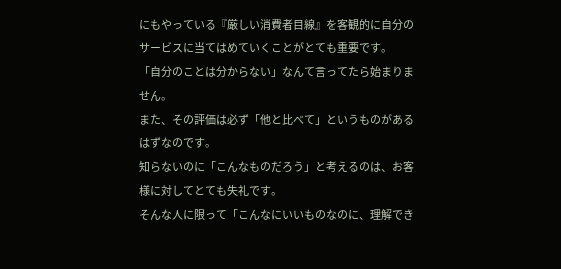にもやっている『厳しい消費者目線』を客観的に自分のサービスに当てはめていくことがとても重要です。
「自分のことは分からない」なんて言ってたら始まりません。
また、その評価は必ず「他と比べて」というものがあるはずなのです。
知らないのに「こんなものだろう」と考えるのは、お客様に対してとても失礼です。
そんな人に限って「こんなにいいものなのに、理解でき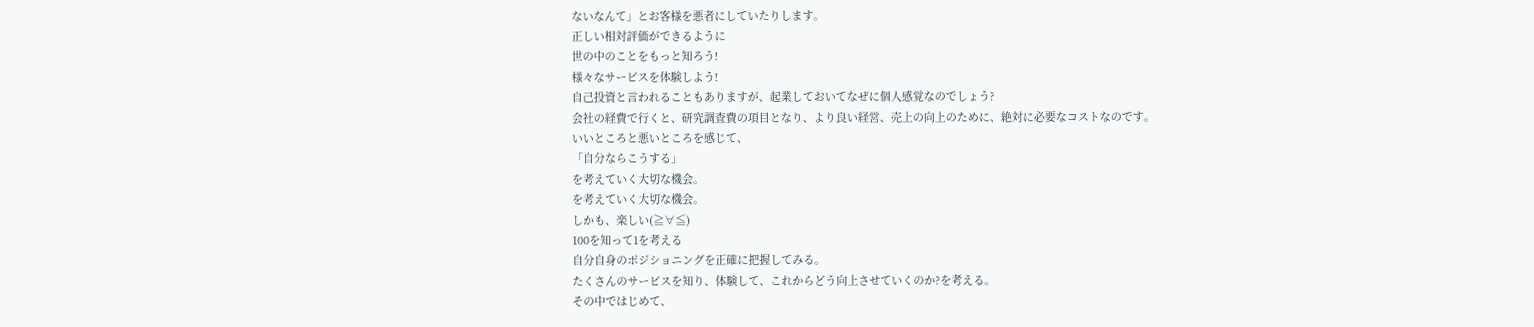ないなんて」とお客様を悪者にしていたりします。
正しい相対評価ができるように
世の中のことをもっと知ろう!
様々なサービスを体験しよう!
自己投資と言われることもありますが、起業しておいてなぜに個人感覚なのでしょう?
会社の経費で行くと、研究調査費の項目となり、より良い経営、売上の向上のために、絶対に必要なコストなのです。
いいところと悪いところを感じて、
「自分ならこうする」
を考えていく大切な機会。
を考えていく大切な機会。
しかも、楽しい(≧∀≦)
100を知って1を考える
自分自身のポジショニングを正確に把握してみる。
たくさんのサービスを知り、体験して、これからどう向上させていくのか?を考える。
その中ではじめて、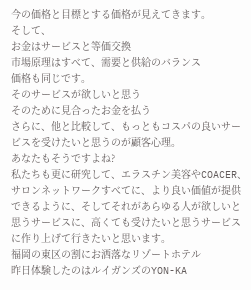今の価格と目標とする価格が見えてきます。
そして、
お金はサービスと等価交換
市場原理はすべて、需要と供給のバランス
価格も同じです。
そのサービスが欲しいと思う
そのために見合ったお金を払う
さらに、他と比較して、もっともコスパの良いサービスを受けたいと思うのが顧客心理。
あなたもそうですよね?
私たちも更に研究して、エラスチン美容やCOACER、サロンネットワークすべてに、より良い価値が提供できるように、そしてそれがあらゆる人が欲しいと思うサービスに、高くても受けたいと思うサービスに作り上げて行きたいと思います。
福岡の東区の割にお洒落なリゾートホテル
昨日体験したのはルイガンズのYON-KA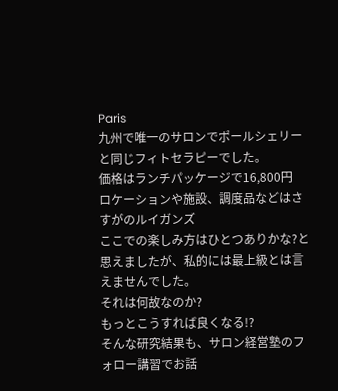Paris
九州で唯一のサロンでポールシェリーと同じフィトセラピーでした。
価格はランチパッケージで16,800円
ロケーションや施設、調度品などはさすがのルイガンズ
ここでの楽しみ方はひとつありかな?と思えましたが、私的には最上級とは言えませんでした。
それは何故なのか?
もっとこうすれば良くなる!?
そんな研究結果も、サロン経営塾のフォロー講習でお話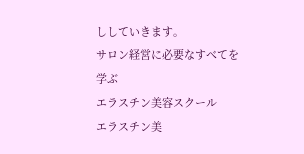ししていきます。
サロン経営に必要なすべてを学ぶ
エラスチン美容スクール
エラスチン美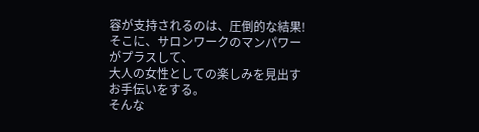容が支持されるのは、圧倒的な結果!
そこに、サロンワークのマンパワーがプラスして、
大人の女性としての楽しみを見出すお手伝いをする。
そんな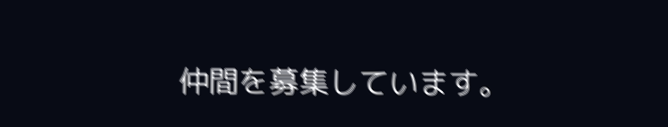仲間を募集しています。